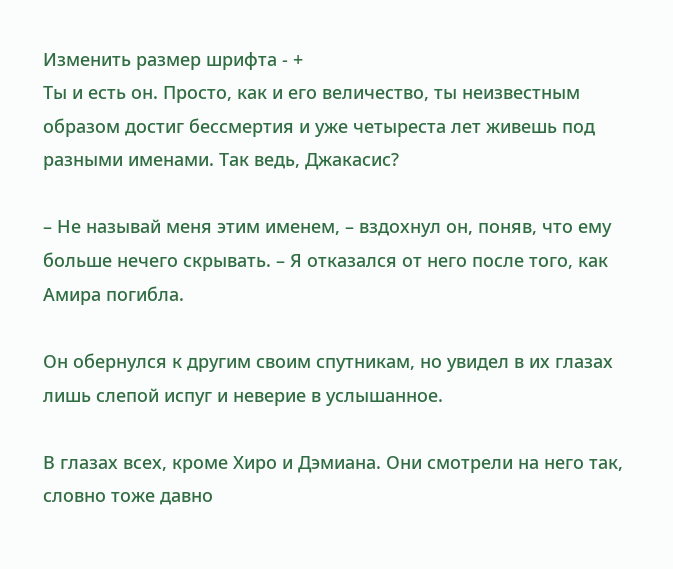Изменить размер шрифта - +
Ты и есть он. Просто, как и его величество, ты неизвестным образом достиг бессмертия и уже четыреста лет живешь под разными именами. Так ведь, Джакасис?

– Не называй меня этим именем, – вздохнул он, поняв, что ему больше нечего скрывать. – Я отказался от него после того, как Амира погибла.

Он обернулся к другим своим спутникам, но увидел в их глазах лишь слепой испуг и неверие в услышанное.

В глазах всех, кроме Хиро и Дэмиана. Они смотрели на него так, словно тоже давно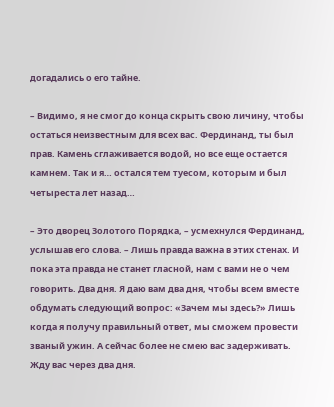догадались о его тайне.

– Видимо, я не смог до конца скрыть свою личину, чтобы остаться неизвестным для всех вас. Фердинанд, ты был прав. Камень сглаживается водой, но все еще остается камнем. Так и я… остался тем туесом, которым и был четыреста лет назад…

– Это дворец Золотого Порядка, – усмехнулся Фердинанд, услышав его слова. – Лишь правда важна в этих стенах. И пока эта правда не станет гласной, нам с вами не о чем говорить. Два дня. Я даю вам два дня, чтобы всем вместе обдумать следующий вопрос: «Зачем мы здесь?» Лишь когда я получу правильный ответ, мы сможем провести званый ужин. А сейчас более не смею вас задерживать. Жду вас через два дня.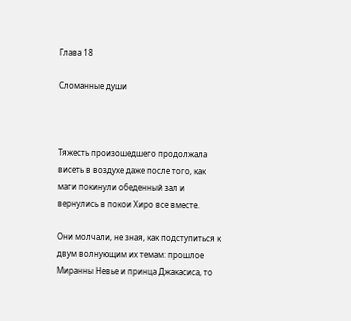Глава 18

Сломанные души



Тяжесть произошедшего продолжала висеть в воздухе даже после того, как маги покинули обеденный зал и вернулись в покои Хиро все вместе.

Они молчали, не зная, как подступиться к двум волнующим их темам: прошлое Миранны Невье и принца Джакасиса, то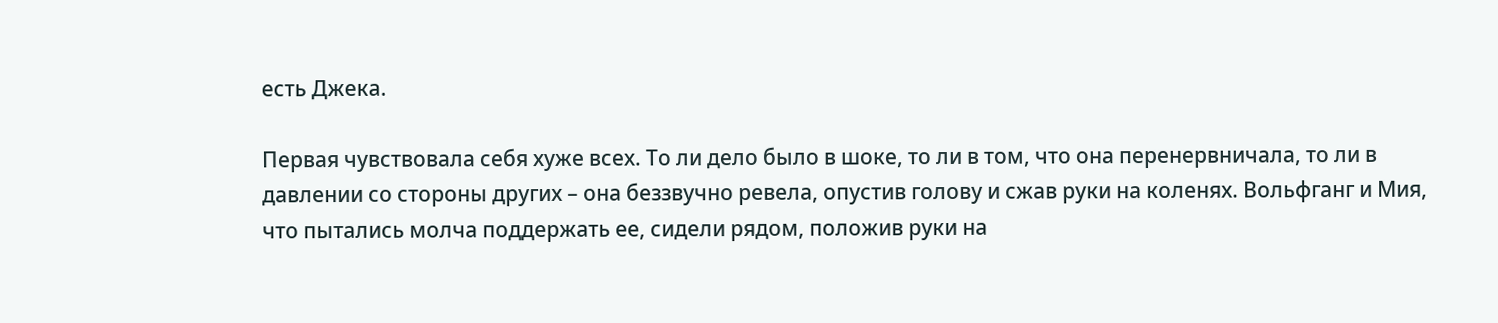есть Джека.

Первая чувствовала себя хуже всех. То ли дело было в шоке, то ли в том, что она перенервничала, то ли в давлении со стороны других – она беззвучно ревела, опустив голову и сжав руки на коленях. Вольфганг и Мия, что пытались молча поддержать ее, сидели рядом, положив руки на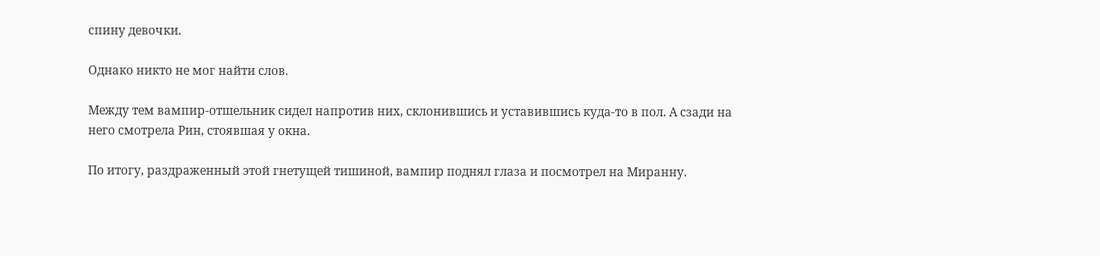спину девочки.

Однако никто не мог найти слов.

Между тем вампир-отшельник сидел напротив них, склонившись и уставившись куда-то в пол. А сзади на него смотрела Рин, стоявшая у окна.

По итогу, раздраженный этой гнетущей тишиной, вампир поднял глаза и посмотрел на Миранну.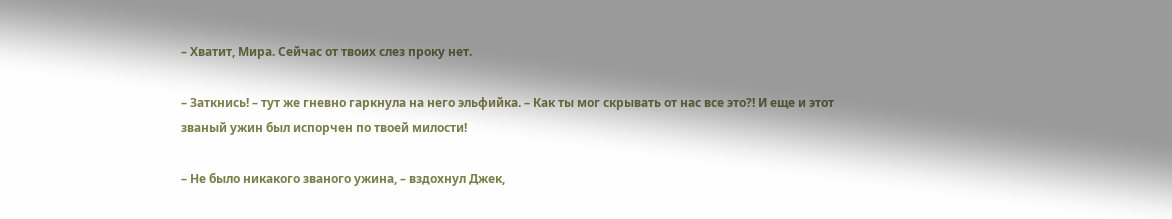– Хватит, Мира. Сейчас от твоих слез проку нет.

– Заткнись! – тут же гневно гаркнула на него эльфийка. – Как ты мог скрывать от нас все это?! И еще и этот званый ужин был испорчен по твоей милости!

– Не было никакого званого ужина, – вздохнул Джек,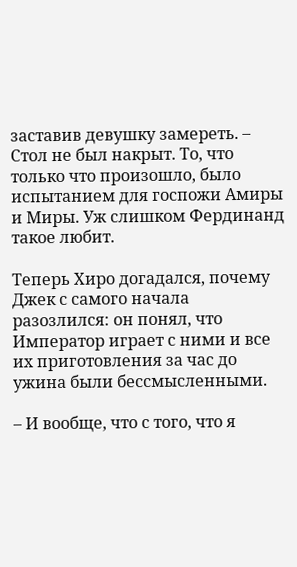заставив девушку замереть. – Стол не был накрыт. То, что только что произошло, было испытанием для госпожи Амиры и Миры. Уж слишком Фердинанд такое любит.

Теперь Хиро догадался, почему Джек с самого начала разозлился: он понял, что Император играет с ними и все их приготовления за час до ужина были бессмысленными.

– И вообще, что с того, что я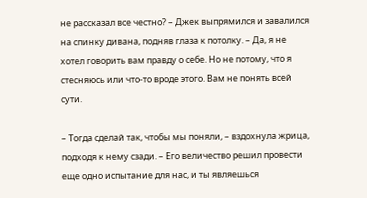не рассказал все честно? – Джек выпрямился и завалился на спинку дивана, подняв глаза к потолку. – Да, я не хотел говорить вам правду о себе. Но не потому, что я стесняюсь или что-то вроде этого. Вам не понять всей сути.

– Тогда сделай так, чтобы мы поняли, – вздохнула жрица, подходя к нему сзади. – Его величество решил провести еще одно испытание для нас, и ты являешься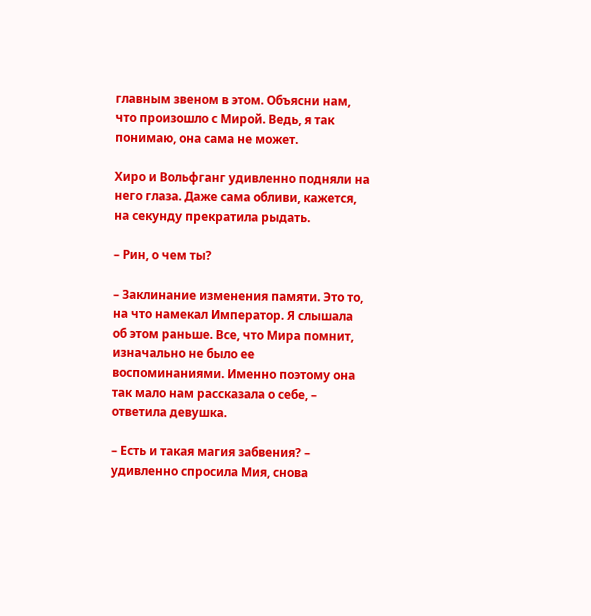главным звеном в этом. Объясни нам, что произошло с Мирой. Ведь, я так понимаю, она сама не может.

Хиро и Вольфганг удивленно подняли на него глаза. Даже сама обливи, кажется, на секунду прекратила рыдать.

– Рин, о чем ты?

– Заклинание изменения памяти. Это то, на что намекал Император. Я слышала об этом раньше. Все, что Мира помнит, изначально не было ее воспоминаниями. Именно поэтому она так мало нам рассказала о себе, – ответила девушка.

– Есть и такая магия забвения? – удивленно спросила Мия, снова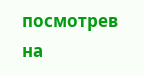посмотрев на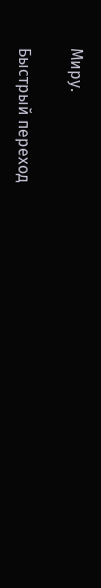Миру.

Быстрый переход